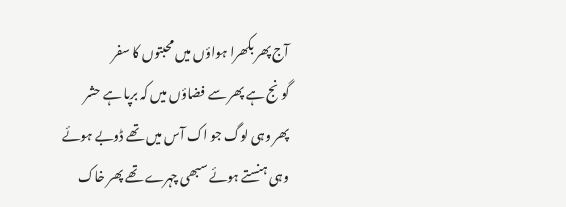آج پھر بکھرا ہواؤں میں محبتوں کا سفر
گونج ہے پھر سے فضاؤں میں کہ برپا ہے حشر
پھر وہی لوگ جو اک آس میں تھے ڈوبے ہوئے
وہی ہنستے ہوئے سبھی چہرے تھے پھر خاک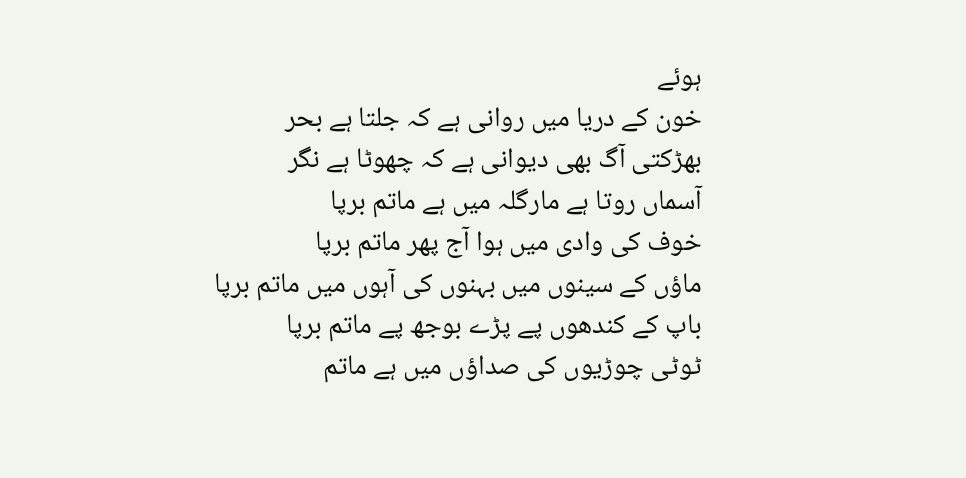ہوئے
خون کے دریا میں روانی ہے کہ جلتا ہے بحر
بھڑکتی آگ بھی دیوانی ہے کہ چھوٹا ہے نگر
آسماں روتا ہے مارگلہ میں ہے ماتم برپا
خوف کی وادی میں ہوا آج پھر ماتم برپا
ماؤں کے سینوں میں بہنوں کی آہوں میں ماتم برپا
باپ کے کندھوں پے پڑے بوجھ پے ماتم برپا
ٹوٹی چوڑیوں کی صداؤں میں ہے ماتم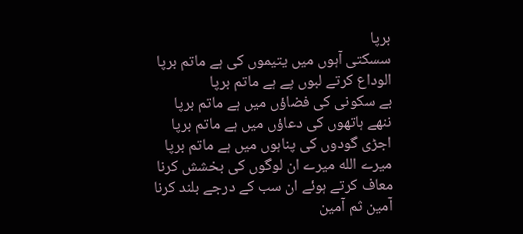برپا
سسکتی آہوں میں یتیموں کی ہے ماتم برپا
الوداع کرتے لبوں پے ہے ماتم برپا
بے سکونی کی فضاؤں میں ہے ماتم برپا
ننھے ہاتھوں کی دعاؤں میں ہے ماتم برپا
اجڑی گودوں کی پناہوں میں ہے ماتم برپا
میرے الله میرے ان لوگوں کی بخشش کرنا
معاف کرتے ہوئے ان سب کے درجے بلند کرنا
آمین ثم آمین